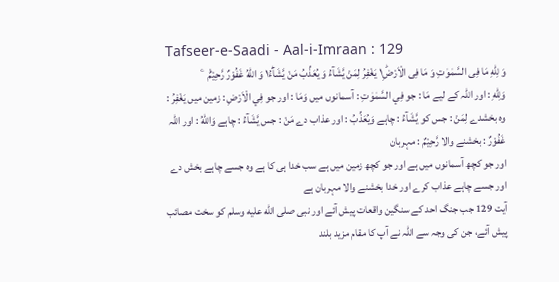Tafseer-e-Saadi - Aal-i-Imraan : 129
وَ لِلّٰهِ مَا فِی السَّمٰوٰتِ وَ مَا فِی الْاَرْضِ١ؕ یَغْفِرُ لِمَنْ یَّشَآءُ وَ یُعَذِّبُ مَنْ یَّشَآءُ١ؕ وَ اللّٰهُ غَفُوْرٌ رَّحِیْمٌ۠   ۧ
وَلِلّٰهِ : اور اللہ کے لیے مَا : جو فِي السَّمٰوٰتِ : آسمانوں میں وَمَا : اور جو فِي الْاَرْضِ : زمین میں يَغْفِرُ : وہ بخشدے لِمَنْ : جس کو يَّشَآءُ : چاہے وَيُعَذِّبُ : اور عذاب دے مَنْ : جس يَّشَآءُ : چاہے وَاللّٰهُ : اور اللہ غَفُوْرٌ : بخشنے والا رَّحِيْمٌ : مہربان
اور جو کچھ آسمانوں میں ہے اور جو کچھ زمین میں ہے سب خدا ہی کا ہے وہ جسے چاہے بخش دے اور جسے چاہے عذاب کرے اور خدا بخشنے والا مہربان ہے
آیت 129 جب جنگ احد کے سنگین واقعات پیش آئے اور نبی صلى الله عليه وسلم کو سخت مصائب پیش آئے، جن کی وجہ سے اللہ نے آپ کا مقام مزید بلند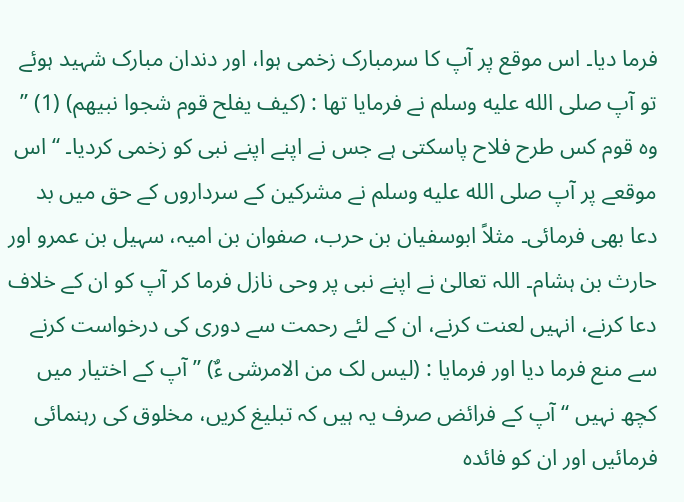فرما دیا۔ اس موقع پر آپ کا سرمبارک زخمی ہوا، اور دندان مبارک شہید ہوئے تو آپ صلى الله عليه وسلم نے فرمایا تھا : (کیف یفلح قوم شجوا نبیھم) (1) ” وہ قوم کس طرح فلاح پاسکتی ہے جس نے اپنے اپنے نبی کو زخمی کردیا۔ “ اس موقعے پر آپ صلى الله عليه وسلم نے مشرکین کے سرداروں کے حق میں بد دعا بھی فرمائی۔ مثلاً ابوسفیان بن حرب، صفوان بن امیہ، سہیل بن عمرو اور حارث بن ہشام۔ اللہ تعالیٰ نے اپنے نبی پر وحی نازل فرما کر آپ کو ان کے خلاف دعا کرنے، انہیں لعنت کرنے، ان کے لئے رحمت سے دوری کی درخواست کرنے سے منع فرما دیا اور فرمایا : (لیس لک من الامرشی ءٌ) ” آپ کے اختیار میں کچھ نہیں “ آپ کے فرائض صرف یہ ہیں کہ تبلیغ کریں، مخلوق کی رہنمائی فرمائیں اور ان کو فائدہ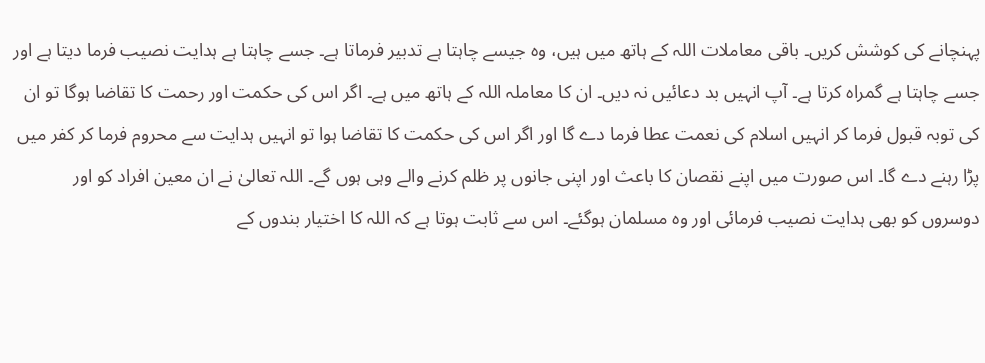پہنچانے کی کوشش کریں۔ باقی معاملات اللہ کے ہاتھ میں ہیں، وہ جیسے چاہتا ہے تدبیر فرماتا ہے۔ جسے چاہتا ہے ہدایت نصیب فرما دیتا ہے اور جسے چاہتا ہے گمراہ کرتا ہے۔ آپ انہیں بد دعائیں نہ دیں۔ ان کا معاملہ اللہ کے ہاتھ میں ہے۔ اگر اس کی حکمت اور رحمت کا تقاضا ہوگا تو ان کی توبہ قبول فرما کر انہیں اسلام کی نعمت عطا فرما دے گا اور اگر اس کی حکمت کا تقاضا ہوا تو انہیں ہدایت سے محروم فرما کر کفر میں پڑا رہنے دے گا۔ اس صورت میں اپنے نقصان کا باعث اور اپنی جانوں پر ظلم کرنے والے وہی ہوں گے۔ اللہ تعالیٰ نے ان معین افراد کو اور دوسروں کو بھی ہدایت نصیب فرمائی اور وہ مسلمان ہوگئے۔ اس سے ثابت ہوتا ہے کہ اللہ کا اختیار بندوں کے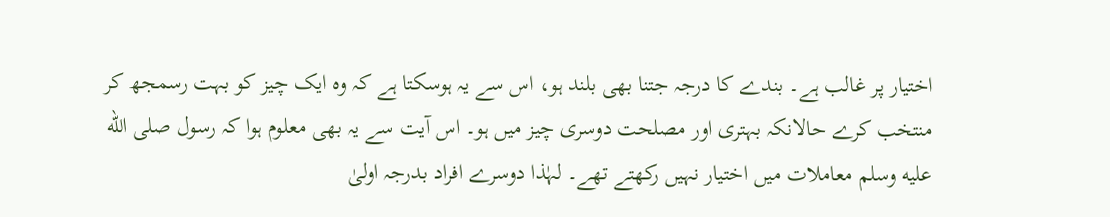اختیار پر غالب ہے۔ بندے کا درجہ جتنا بھی بلند ہو، اس سے یہ ہوسکتا ہے کہ وہ ایک چیز کو بہت رسمجھ کر منتخب کرے حالانکہ بہتری اور مصلحت دوسری چیز میں ہو۔ اس آیت سے یہ بھی معلوم ہوا کہ رسول صلى الله عليه وسلم معاملات میں اختیار نہیں رکھتے تھے۔ لہٰذا دوسرے افراد بدرجہ اولیٰ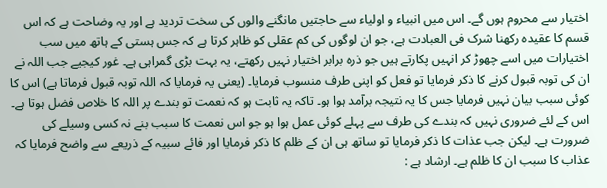اختیار سے محروم ہوں گے۔ اس میں انبیاء و اولیاء سے حاجتیں مانگنے والوں کی سخت تردید ہے اور یہ وضاحت ہے کہ اس قسم کا عقیدہ رکھنا شرک فی العبادت ہے، جو ان لوگوں کی کم عقلی کو ظاہر کرتا ہے کہ جس ہستی کے ہاتھ میں سب اختیارات میں اسے چھوڑ کر انہیں پکارتے ہیں جو ذرہ برابر اختیار نہیں رکھتے، یہ بہت بڑی گمراہی ہے۔ غور کیجیے جب اللہ نے ان کی توبہ قبول کرنے کا ذکر فرمایا تو فعل کو اپنی طرف منسوب فرمایا۔ (یعنی یہ فرمایا کہ اللہ توبہ قبول فرماتا ہے) اس کا کوئی سبب بیان نہیں فرمایا جس کا یہ نتیجہ برآمد ہوا ہو۔ تاکہ یہ ثابت ہو کہ نعمت تو بندے پر اللہ کا خلاص فضل ہوتا ہے۔ اس کے لئے ضروری نہیں کہ بندے کی طرف سے پہلے کوئی عمل ہوا ہو جو اس نعمت کا سبب بنے نہ کسی وسیلے کی ضرورت ہے۔ لیکن جب عذات کا ذکر فرمایا تو ساتھ ہی ان کے ظلم کا ذکر فرمایا اور فائے سبیہ کے ذریعے سے واضح فرمایا کہ عذاب کا سبب ان کا ظلم ہے۔ ارشاد ہے :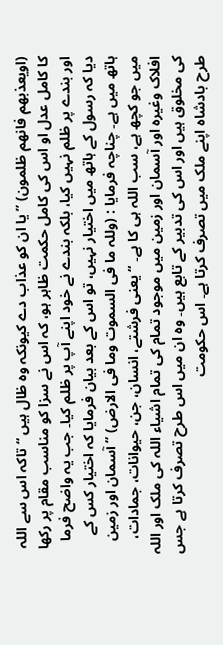(اویعذبھم فانھم ظلمون) ” یا ان کو عذاب دے کیونکہ وہ ظال ہیں “ تاکہ اس سے اللہ کا کامل عدل او اس کی کامل حکمت ظاہر ہو، کہ اس نے سزا کو مناسب مقام پر رکھا اور بندے پر ظلم نہیں کیا، بلکہ بندے نے خود اپنے آپ پر ظلم کیا۔ جب یہ واضح فرما دیا کہ رسول کے ہاتھ میں اختیار نہیں، تو اس کے بعد بیان فرمایا کہ اختیار کس کے ہاتھ میں ہے۔ چناچہ فرمایا : (وللہ ما فی السموت وما فی الارض) ” آسمان اور زمین میں جو کچھ ہے، سب اللہ ہی کا ہے۔ “ یعنی فرشتے، انسان، جن، حیوانات، جمادات، افلاک وغیرہ اور آسمان اور زمین میں موجود تمام کی تمام اشیاء اللہ کی ملک اور اللہ کی مخلوق ہیں اور اس کی تدبیر کے تابع ہیں۔ وہ ان میں اس طرح تصرف کرتا ہے جس طرح بادشاہ اپنے ملک میں تصرف کرتا ہے۔ اس حکومت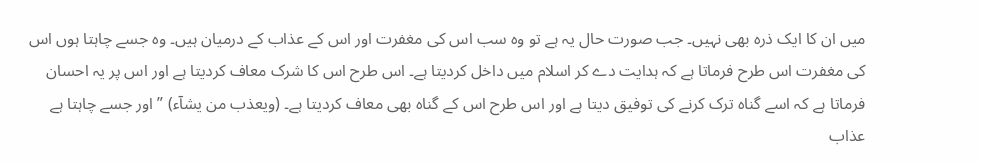میں ان کا ایک ذرہ بھی نہیں۔ جب صورت حال یہ ہے تو وہ سب اس کی مغفرت اور اس کے عذاب کے درمیان ہیں۔ وہ جسے چاہتا ہوں اس کی مغفرت اس طرح فرماتا ہے کہ ہدایت دے کر اسلام میں داخل کردیتا ہے۔ اس طرح اس کا شرک معاف کردیتا ہے اور اس پر یہ احسان فرماتا ہے کہ اسے گناہ ترک کرنے کی توفیق دیتا ہے اور اس طرح اس کے گناہ بھی معاف کردیتا ہے۔ (ویعذب من یشآء) ” اور جسے چاہتا ہے عذاب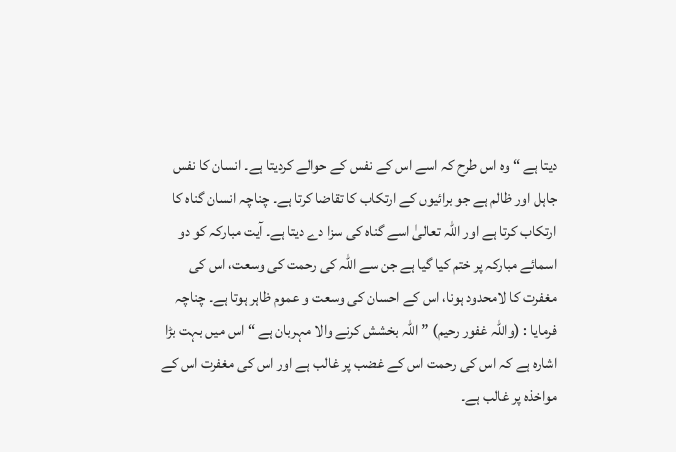دیتا ہے “ وہ اس طرح کہ اسے اس کے نفس کے حوالے کردیتا ہے۔ انسان کا نفس جاہل اور ظالم ہے جو برائیوں کے ارتکاب کا تقاضا کرتا ہے۔ چناچہ انسان گناہ کا ارتکاب کرتا ہے اور اللہ تعالیٰ اسے گناہ کی سزا دے دیتا ہے۔ آیت مبارکہ کو دو اسمائے مبارکہ پر ختم کیا گیا ہے جن سے اللہ کی رحمت کی وسعت، اس کی مغفرت کا لامحدود ہونا، اس کے احسان کی وسعت و عموم ظاہر ہوتا ہے۔ چناچہ فرمایا : (واللہ غفور رحیم) ” اللہ بخشش کرنے والا مہربان ہے “ اس میں بہت بڑا اشارہ ہے کہ اس کی رحمت اس کے غضب پر غالب ہے اور اس کی مغفرت اس کے مواخذہ پر غالب ہے۔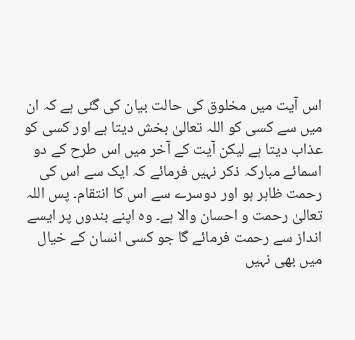اس آیت میں مخلوق کی حالت بیان کی گئی ہے کہ ان میں سے کسی کو اللہ تعالیٰ بخش دیتا ہے اور کسی کو عذاب دیتا ہے لیکن آیت کے آخر میں اس طرح کے دو اسمائے مبارکہ ذکر نہیں فرمائے کہ ایک سے اس کی رحمت ظاہر ہو اور دوسرے سے اس کا انتقام۔ پس اللہ تعالیٰ رحمت و احسان والا ہے۔ وہ اپنے بندوں پر ایسے انداز سے رحمت فرمائے گا جو کسی انسان کے خیال میں بھی نہیں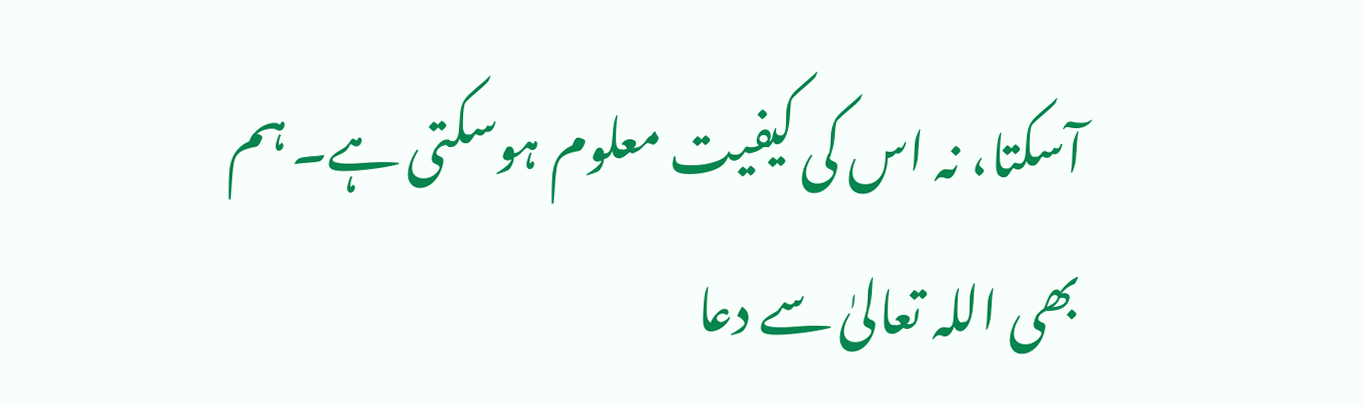آسکتا، نہ اس کی کیفیت معلوم ہوسکتی ہے۔ ہم بھی اللہ تعالیٰ سے دعا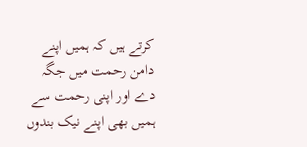کرتے ہیں کہ ہمیں اپنے دامن رحمت میں جگہ دے اور اپنی رحمت سے ہمیں بھی اپنے نیک بندوں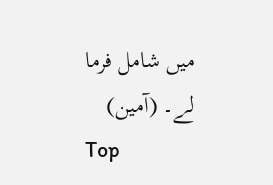میں شامل فرما لے۔ (آمین)
Top